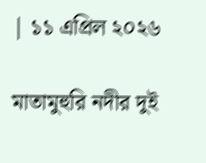| ১১ এপ্রিল ২০২৬

মাতামুহুরি নদীর দুই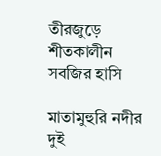তীরজুড়ে শীতকালীন সবজির হাসি

মাতামুহুরি নদীর দুই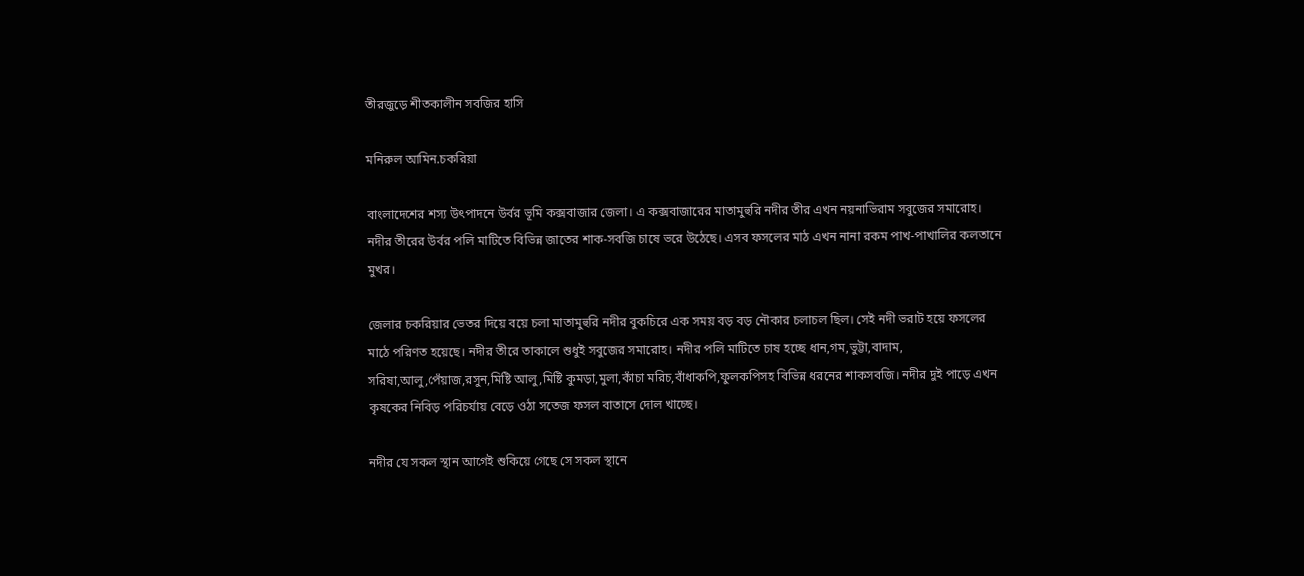তীরজুড়ে শীতকালীন সবজির হাসি

মনিরুল আমিন.চকরিয়া

বাংলাদেশের শস্য উৎপাদনে উর্বর ভূমি কক্সবাজার জেলা। এ কক্সবাজারের মাতামুহুরি নদীর তীর এখন নয়নাভিরাম সবুজের সমারোহ। নদীর তীরের উর্বর পলি মাটিতে বিভিন্ন জাতের শাক-সবজি চাষে ভরে উঠেছে। এসব ফসলের মাঠ এখন নানা রকম পাখ-পাখালির কলতানে মুখর।

জেলার চকরিয়ার ভেতর দিয়ে বয়ে চলা মাতামুহুরি নদীর বুকচিরে এক সময় বড় বড় নৌকার চলাচল ছিল। সেই নদী ভরাট হয়ে ফসলের মাঠে পরিণত হয়েছে। নদীর তীরে তাকালে শুধুই সবুজের সমারোহ। নদীর পলি মাটিতে চাষ হচ্ছে ধান,গম,ভুট্টা,বাদাম, সরিষা,আলু,পেঁয়াজ,রসুন,মিষ্টি আলু,মিষ্টি কুমড়া,মুলা,কাঁচা মরিচ,বাঁধাকপি,ফুলকপিসহ বিভিন্ন ধরনের শাকসবজি। নদীর দুই পাড়ে এখন কৃষকের নিবিড় পরিচর্যায় বেড়ে ওঠা সতেজ ফসল বাতাসে দোল খাচ্ছে।

নদীর যে সকল স্থান আগেই শুকিয়ে গেছে সে সকল স্থানে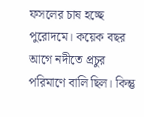ফসলের চাষ হচ্ছে পুরোদমে। কয়েক বছর আগে নদীতে প্রচুর পরিমাণে বালি ছিল। কিন্তু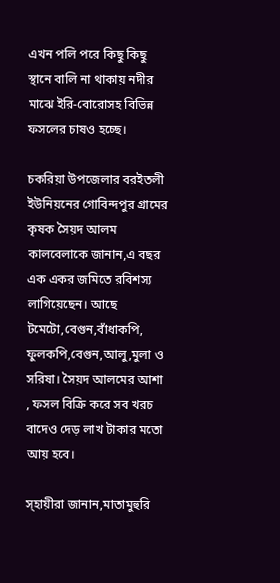এখন পলি পরে কিছু কিছু স্থানে বালি না থাকায় নদীর মাঝে ইরি-বোরোসহ বিভিন্ন ফসলের চাষও হচ্ছে।

চকরিয়া উপজেলার বরইতলী ইউনিয়নের গোবিন্দপুর গ্রামের কৃষক সৈয়দ আলম কালবেলাকে জানান,এ বছর এক একর জমিতে রবিশস্য লাগিয়েছেন। আছে টমেটো,বেগুন,বাঁধাকপি, ফুলকপি,বেগুন,আলু,মুলা ও সরিষা। সৈয়দ আলমের আশা , ফসল বিক্রি করে সব খরচ বাদেও দেড় লাখ টাকার মতো আয় হবে।

স্হায়ীরা জানান,মাতামুহুরি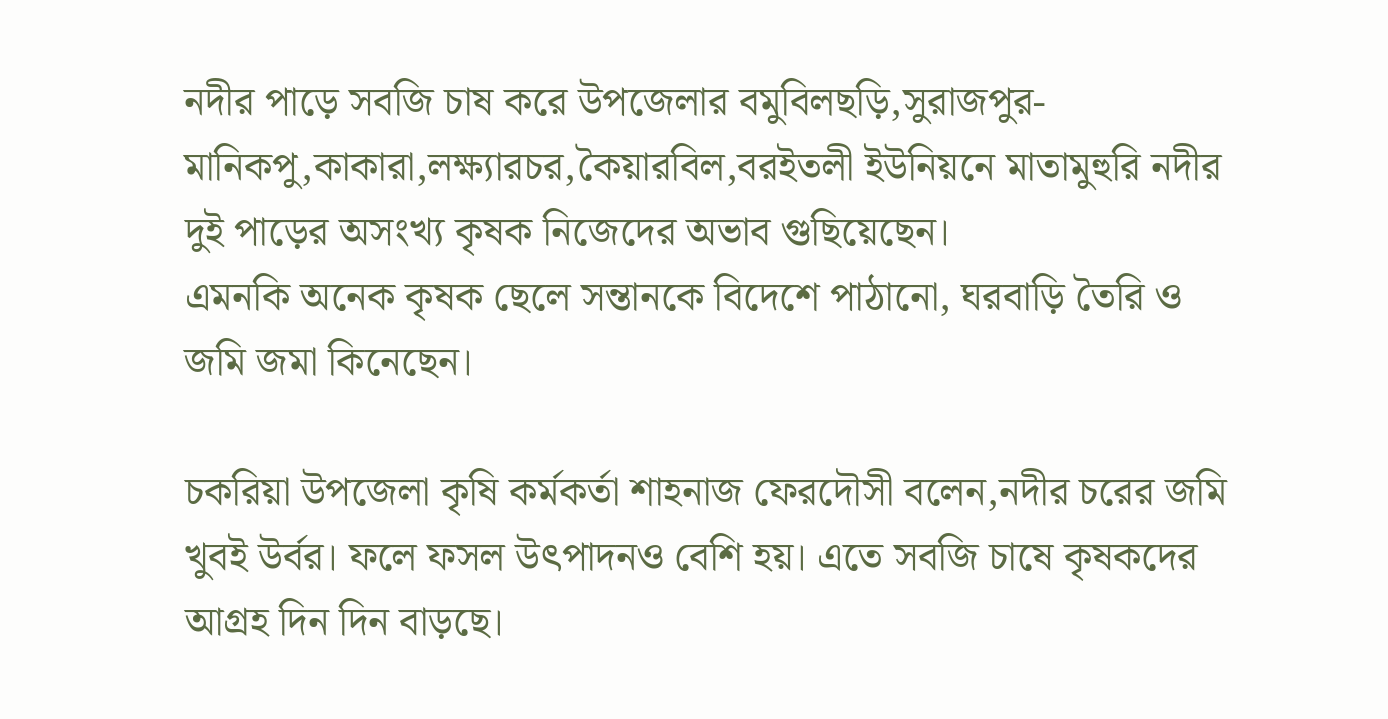নদীর পাড়ে সবজি চাষ করে উপজেলার বমুবিলছড়ি,সুরাজপুর-মানিকপু,কাকারা,লক্ষ্যারচর,কৈয়ারবিল,বরইতলী ইউনিয়নে মাতামুহুরি নদীর দুই পাড়ের অসংখ্য কৃষক নিজেদের অভাব গুছিয়েছেন।
এমনকি অনেক কৃষক ছেলে সন্তানকে বিদেশে পাঠানো, ঘরবাড়ি তৈরি ও জমি জমা কিনেছেন।

চকরিয়া উপজেলা কৃষি কর্মকর্তা শাহনাজ ফেরদৌসী বলেন,নদীর চরের জমি খুবই উর্বর। ফলে ফসল উৎপাদনও বেশি হয়। এতে সবজি চাষে কৃষকদের আগ্রহ দিন দিন বাড়ছে।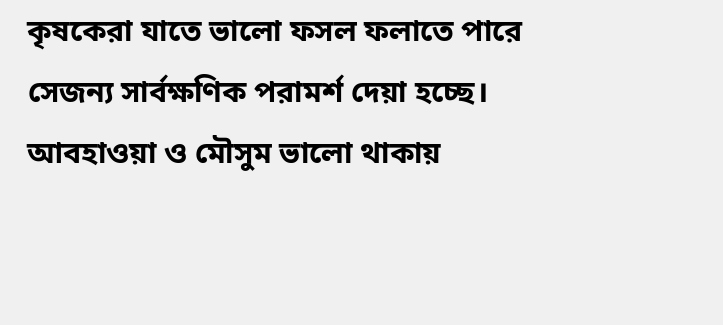কৃষকেরা যাতে ভালো ফসল ফলাতে পারে সেজন্য সার্বক্ষণিক পরামর্শ দেয়া হচ্ছে। আবহাওয়া ও মৌসুম ভালো থাকায়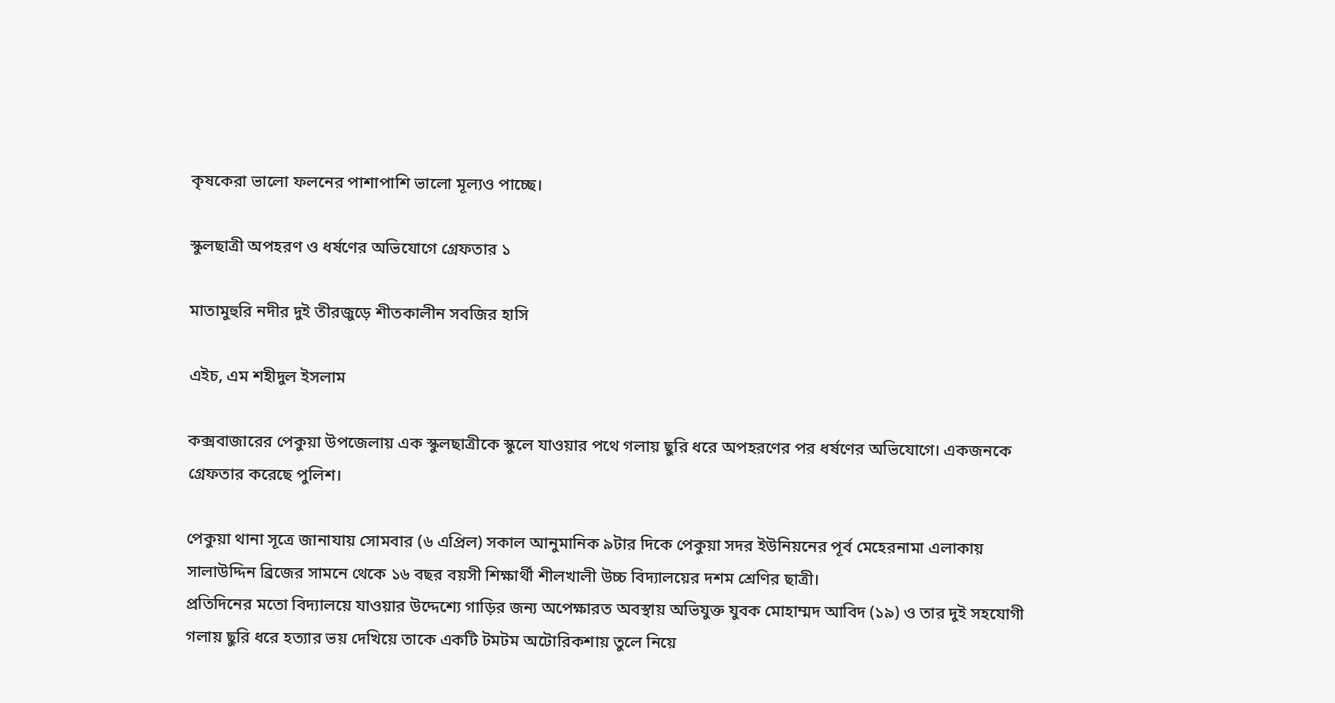কৃষকেরা ভালো ফলনের পাশাপাশি ভালো মূল্যও পাচ্ছে।

স্কুলছাত্রী অপহরণ ও ধর্ষণের অভিযোগে গ্রেফতার ১

মাতামুহুরি নদীর দুই তীরজুড়ে শীতকালীন সবজির হাসি

এইচ, এম শহীদুল ইসলাম

কক্সবাজারের পেকুয়া উপজেলায় এক স্কুলছাত্রীকে স্কুলে যাওয়ার পথে গলায় ছুরি ধরে অপহরণের পর ধর্ষণের অভিযোগে। একজনকে গ্রেফতার করেছে পুলিশ।

পেকুয়া থানা সূত্রে জানাযায় সোমবার (৬ এপ্রিল) সকাল আনুমানিক ৯টার দিকে পেকুয়া সদর ইউনিয়নের পূর্ব মেহেরনামা এলাকায় সালাউদ্দিন ব্রিজের সামনে থেকে ১৬ বছর বয়সী শিক্ষার্থী শীলখালী উচ্চ বিদ্যালয়ের দশম শ্রেণির ছাত্রী।
প্রতিদিনের মতো বিদ্যালয়ে যাওয়ার উদ্দেশ্যে গাড়ির জন্য অপেক্ষারত অবস্থায় অভিযুক্ত যুবক মোহাম্মদ আবিদ (১৯) ও তার দুই সহযোগী গলায় ছুরি ধরে হত্যার ভয় দেখিয়ে তাকে একটি টমটম অটোরিকশায় তুলে নিয়ে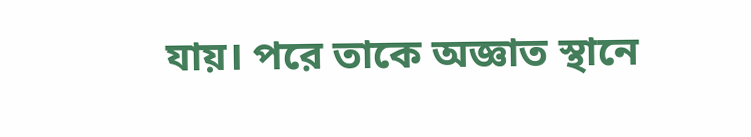যায়। পরে তাকে অজ্ঞাত স্থানে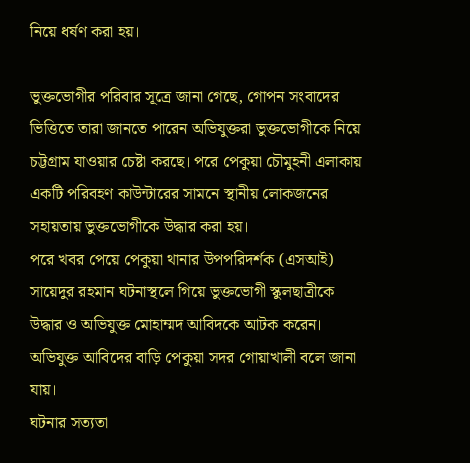নিয়ে ধর্ষণ করা হয়।

ভুক্তভোগীর পরিবার সূত্রে জানা গেছে, গোপন সংবাদের ভিত্তিতে তারা জানতে পারেন অভিযুক্তরা ভুক্তভোগীকে নিয়ে চট্টগ্রাম যাওয়ার চেষ্টা করছে। পরে পেকুয়া চৌমুহনী এলাকায় একটি পরিবহণ কাউন্টারের সামনে স্থানীয় লোকজনের সহায়তায় ভুক্তভোগীকে উদ্ধার করা হয়।
পরে খবর পেয়ে পেকুয়া থানার উপপরিদর্শক (এসআই) সায়েদুর রহমান ঘটনাস্থলে গিয়ে ভুক্তভোগী স্কুলছাত্রীকে উদ্ধার ও অভিযুক্ত মোহাম্মদ আবিদকে আটক করেন। অভিযুক্ত আবিদের বাড়ি পেকুয়া সদর গোয়াখালী বলে জানা যায়।
ঘটনার সত্যতা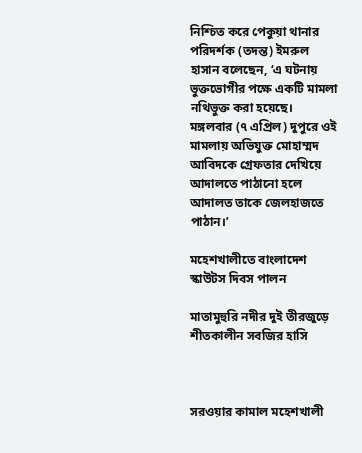নিশ্চিত করে পেকুয়া থানার পরিদর্শক (তদন্ত) ইমরুল হাসান বলেছেন, ‘এ ঘটনায় ভুক্তভোগীর পক্ষে একটি মামলা নথিভুক্ত করা হয়েছে। মঙ্গলবার (৭ এপ্রিল) দুপুরে ওই মামলায় অভিযুক্ত মোহাম্মদ আবিদকে গ্রেফতার দেখিয়ে আদালতে পাঠানো হলে আদালত তাকে জেলহাজতে পাঠান।’

মহেশখালীতে বাংলাদেশ স্কাউটস দিবস পালন

মাতামুহুরি নদীর দুই তীরজুড়ে শীতকালীন সবজির হাসি



সরওয়ার কামাল মহেশখালী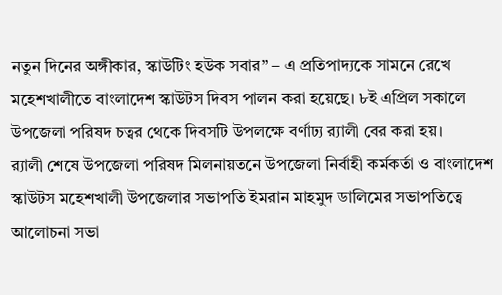নতুন দিনের অঙ্গীকার, স্কাউটিং হউক সবার” – এ প্রতিপাদ্যকে সামনে রেখে মহেশখালীতে বাংলাদেশ স্কাউটস দিবস পালন করা হয়েছে। ৮ই এপ্রিল সকালে উপজেলা পরিষদ চত্বর থেকে দিবসটি উপলক্ষে বর্ণাঢ্য র‌্যালী বের করা হয়।
র‌্যালী শেষে উপজেলা পরিষদ মিলনায়তনে উপজেলা নির্বাহী কর্মকর্তা ও বাংলাদেশ স্কাউটস মহেশখালী উপজেলার সভাপতি ইমরান মাহমুদ ডালিমের সভাপতিত্বে আলোচনা সভা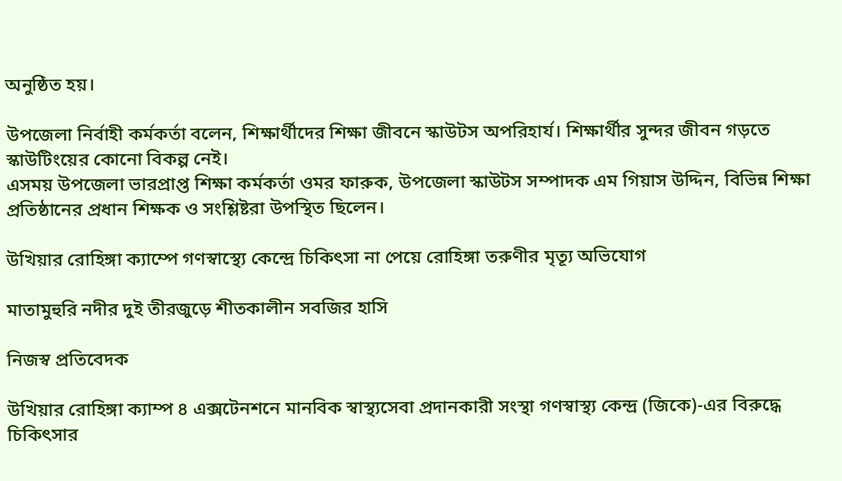অনুষ্ঠিত হয়।

উপজেলা নির্বাহী কর্মকর্তা বলেন, শিক্ষার্থীদের শিক্ষা জীবনে স্কাউটস অপরিহার্য। শিক্ষার্থীর সুন্দর জীবন গড়তে স্কাউটিংয়ের কোনো বিকল্প নেই।
এসময় উপজেলা ভারপ্রাপ্ত শিক্ষা কর্মকর্তা ওমর ফারুক, উপজেলা স্কাউটস সম্পাদক এম গিয়াস উদ্দিন, বিভিন্ন শিক্ষা প্রতিষ্ঠানের প্রধান শিক্ষক ও সংশ্লিষ্টরা উপস্থিত ছিলেন।

উখিয়ার রোহিঙ্গা ক্যাম্পে গণস্বাস্থ্যে কেন্দ্রে চিকিৎসা না পেয়ে রোহিঙ্গা তরুণীর মৃত্যূ অভিযোগ

মাতামুহুরি নদীর দুই তীরজুড়ে শীতকালীন সবজির হাসি

নিজস্ব প্রতিবেদক

উখিয়ার রোহিঙ্গা ক্যাম্প ৪ এক্সটেনশনে মানবিক স্বাস্থ্যসেবা প্রদানকারী সংস্থা গণস্বাস্থ্য কেন্দ্র (জিকে)-এর বিরুদ্ধে চিকিৎসার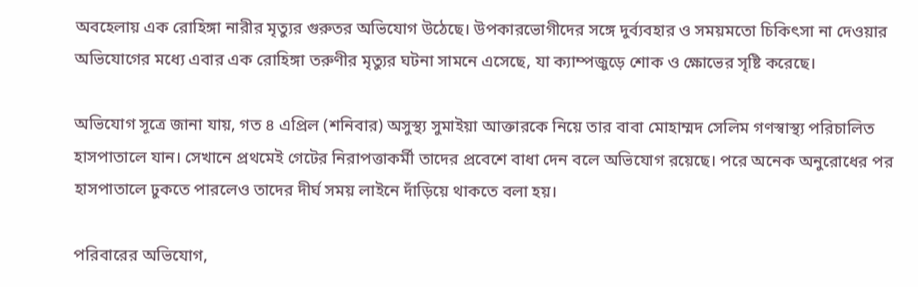অবহেলায় এক রোহিঙ্গা নারীর মৃত্যুর গুরুতর অভিযোগ উঠেছে। উপকারভোগীদের সঙ্গে দুর্ব্যবহার ও সময়মতো চিকিৎসা না দেওয়ার অভিযোগের মধ্যে এবার এক রোহিঙ্গা তরুণীর মৃত্যুর ঘটনা সামনে এসেছে, যা ক্যাম্পজুড়ে শোক ও ক্ষোভের সৃষ্টি করেছে।

অভিযোগ সূত্রে জানা যায়, গত ৪ এপ্রিল (শনিবার) অসুস্থ্য সুমাইয়া আক্তারকে নিয়ে তার বাবা মোহাম্মদ সেলিম গণস্বাস্থ্য পরিচালিত হাসপাতালে যান। সেখানে প্রথমেই গেটের নিরাপত্তাকর্মী তাদের প্রবেশে বাধা দেন বলে অভিযোগ রয়েছে। পরে অনেক অনুরোধের পর হাসপাতালে ঢুকতে পারলেও তাদের দীর্ঘ সময় লাইনে দাঁড়িয়ে থাকতে বলা হয়।

পরিবারের অভিযোগ,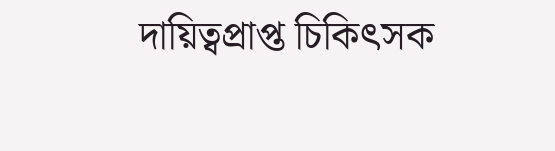দায়িত্বপ্রাপ্ত চিকিৎসক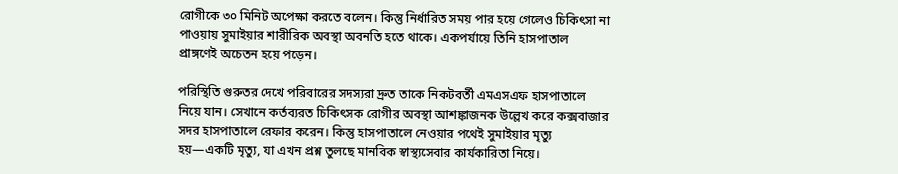রোগীকে ৩০ মিনিট অপেক্ষা করতে বলেন। কিন্তু নির্ধারিত সময় পার হয়ে গেলেও চিকিৎসা না পাওয়ায় সুমাইয়ার শারীরিক অবস্থা অবনতি হতে থাকে। একপর্যায়ে তিনি হাসপাতাল প্রাঙ্গণেই অচেতন হয়ে পড়েন।

পরিস্থিতি গুরুতর দেখে পরিবারের সদস্যরা দ্রুত তাকে নিকটবর্তী এমএসএফ হাসপাতালে নিয়ে যান। সেখানে কর্তব্যরত চিকিৎসক রোগীর অবস্থা আশঙ্কাজনক উল্লেখ করে কক্সবাজার সদর হাসপাতালে রেফার করেন। কিন্তু হাসপাতালে নেওয়ার পথেই সুমাইয়ার মৃত্যু হয়—একটি মৃত্যু, যা এখন প্রশ্ন তুলছে মানবিক স্বাস্থ্যসেবার কার্যকারিতা নিয়ে।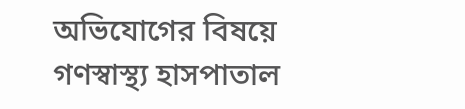অভিযোগের বিষয়ে গণস্বাস্থ্য হাসপাতাল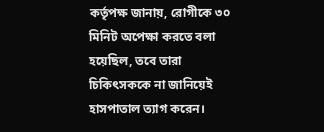কর্তৃপক্ষ জানায়, রোগীকে ৩০ মিনিট অপেক্ষা করতে বলা হয়েছিল, তবে তারা চিকিৎসককে না জানিয়েই হাসপাতাল ত্যাগ করেন।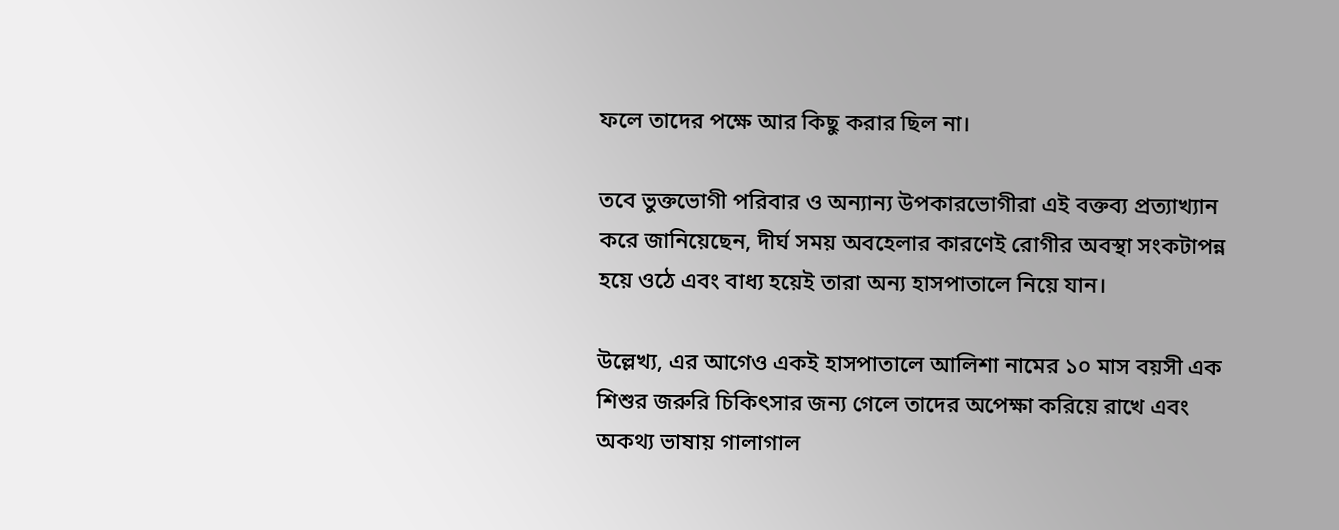ফলে তাদের পক্ষে আর কিছু করার ছিল না।

তবে ভুক্তভোগী পরিবার ও অন্যান্য উপকারভোগীরা এই বক্তব্য প্রত্যাখ্যান করে জানিয়েছেন, দীর্ঘ সময় অবহেলার কারণেই রোগীর অবস্থা সংকটাপন্ন হয়ে ওঠে এবং বাধ্য হয়েই তারা অন্য হাসপাতালে নিয়ে যান।

উল্লেখ্য, এর আগেও একই হাসপাতালে আলিশা নামের ১০ মাস বয়সী এক শিশুর জরুরি চিকিৎসার জন্য গেলে তাদের অপেক্ষা করিয়ে রাখে এবং অকথ্য ভাষায় গালাগাল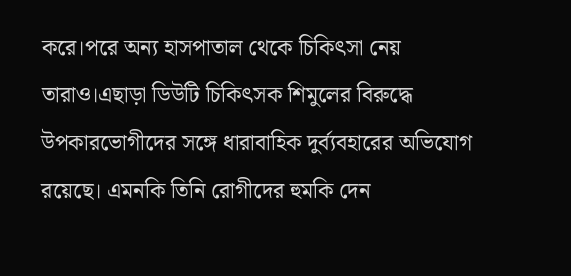করে।পরে অন্য হাসপাতাল থেকে চিকিৎসা নেয় তারাও।এছাড়া ডিউটি চিকিৎসক শিমুলের বিরুদ্ধে উপকারভোগীদের সঙ্গে ধারাবাহিক দুর্ব্যবহারের অভিযোগ রয়েছে। এমনকি তিনি রোগীদের হুমকি দেন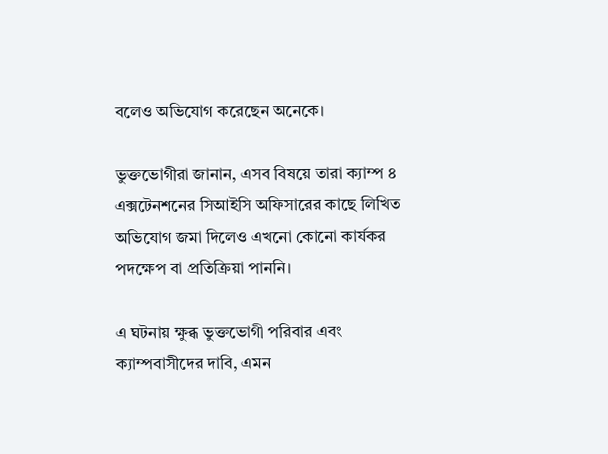বলেও অভিযোগ করেছেন অনেকে।

ভুক্তভোগীরা জানান, এসব বিষয়ে তারা ক্যাম্প ৪ এক্সটেনশনের সিআইসি অফিসারের কাছে লিখিত অভিযোগ জমা দিলেও এখনো কোনো কার্যকর পদক্ষেপ বা প্রতিক্রিয়া পাননি।

এ ঘটনায় ক্ষুব্ধ ভুক্তভোগী পরিবার এবং ক্যাম্পবাসীদের দাবি, এমন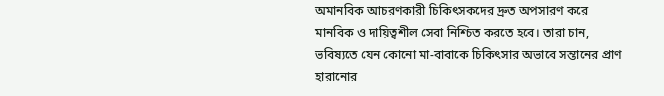অমানবিক আচরণকারী চিকিৎসকদের দ্রুত অপসারণ করে মানবিক ও দায়িত্বশীল সেবা নিশ্চিত করতে হবে। তারা চান, ভবিষ্যতে যেন কোনো মা-বাবাকে চিকিৎসার অভাবে সন্তানের প্রাণ হারানোর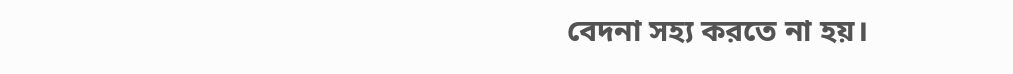বেদনা সহ্য করতে না হয়।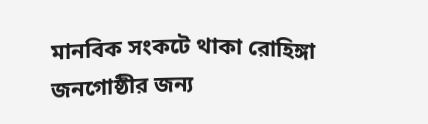মানবিক সংকটে থাকা রোহিঙ্গা জনগোষ্ঠীর জন্য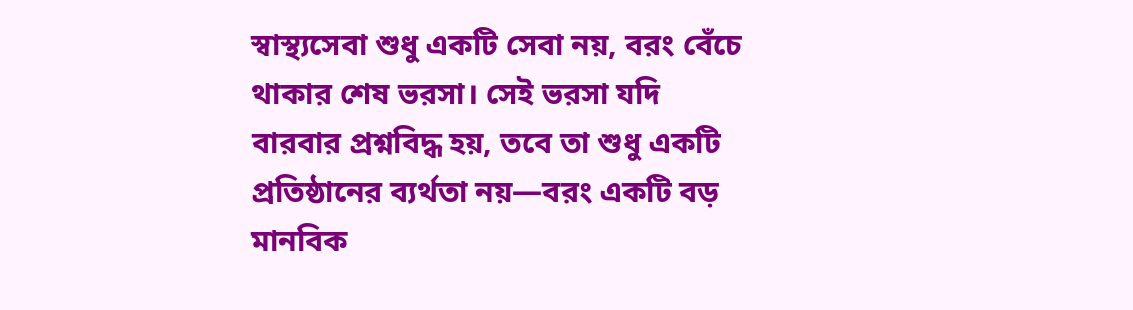স্বাস্থ্যসেবা শুধু একটি সেবা নয়, বরং বেঁচে থাকার শেষ ভরসা। সেই ভরসা যদি বারবার প্রশ্নবিদ্ধ হয়, তবে তা শুধু একটি প্রতিষ্ঠানের ব্যর্থতা নয়—বরং একটি বড় মানবিক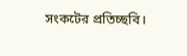সংকটের প্রতিচ্ছবি।